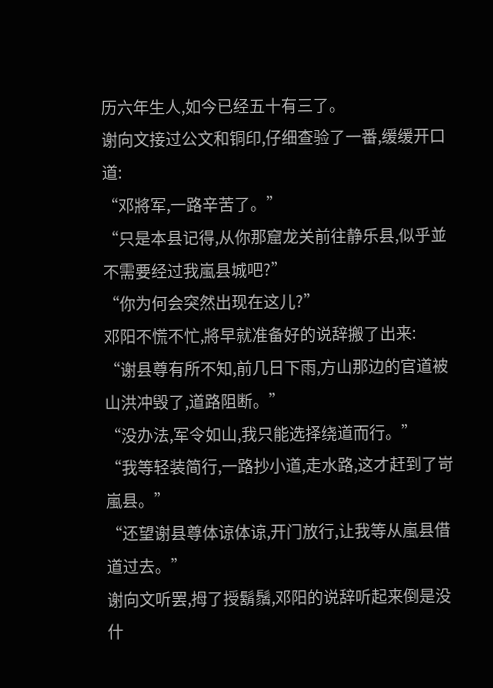历六年生人,如今已经五十有三了。
谢向文接过公文和铜印,仔细查验了一番,缓缓开口道:
“邓將军,一路辛苦了。”
“只是本县记得,从你那窟龙关前往静乐县,似乎並不需要经过我嵐县城吧?”
“你为何会突然出现在这儿?”
邓阳不慌不忙,將早就准备好的说辞搬了出来:
“谢县尊有所不知,前几日下雨,方山那边的官道被山洪冲毁了,道路阻断。”
“没办法,军令如山,我只能选择绕道而行。”
“我等轻装简行,一路抄小道,走水路,这才赶到了岢嵐县。”
“还望谢县尊体谅体谅,开门放行,让我等从嵐县借道过去。”
谢向文听罢,拇了授鬍鬚,邓阳的说辞听起来倒是没什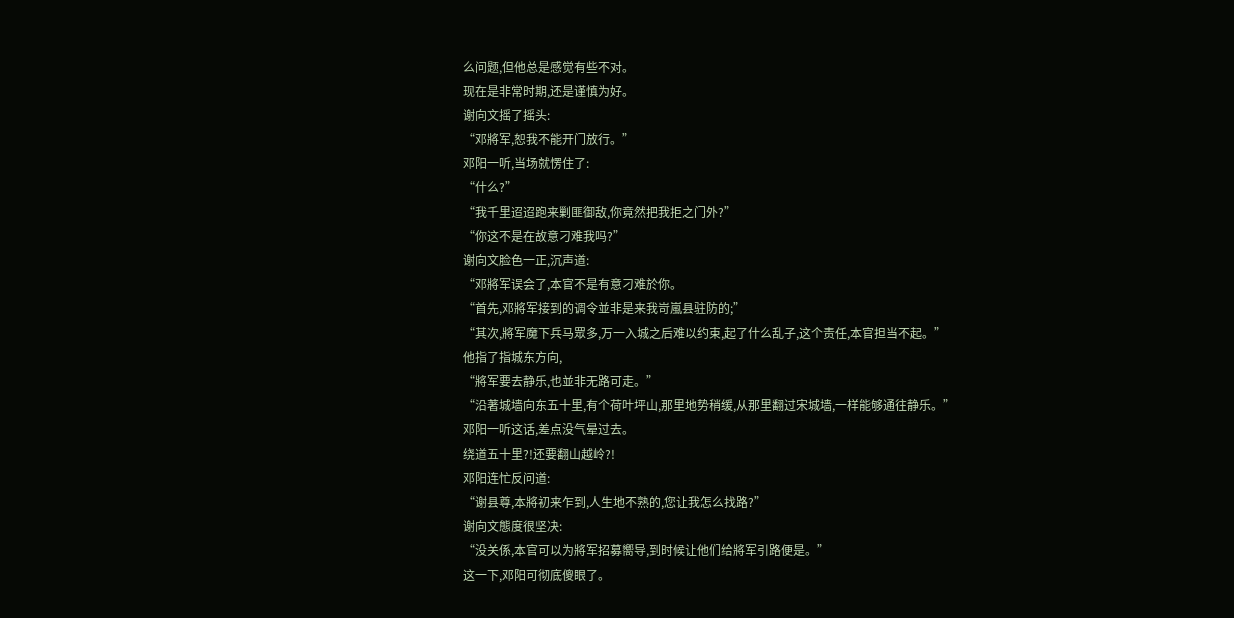么问题,但他总是感觉有些不对。
现在是非常时期,还是谨慎为好。
谢向文摇了摇头:
“邓將军,恕我不能开门放行。”
邓阳一听,当场就愣住了:
“什么?”
“我千里迢迢跑来剿匪御敌,你竟然把我拒之门外?”
“你这不是在故意刁难我吗?”
谢向文脸色一正,沉声道:
“邓將军误会了,本官不是有意刁难於你。
“首先,邓將军接到的调令並非是来我岢嵐县驻防的;”
“其次,將军魔下兵马眾多,万一入城之后难以约束,起了什么乱子,这个责任,本官担当不起。”
他指了指城东方向,
“將军要去静乐,也並非无路可走。”
“沿著城墙向东五十里,有个荷叶坪山,那里地势稍缓,从那里翻过宋城墙,一样能够通往静乐。”
邓阳一听这话,差点没气晕过去。
绕道五十里?!还要翻山越岭?!
邓阳连忙反问道:
“谢县尊,本將初来乍到,人生地不熟的,您让我怎么找路?”
谢向文態度很坚决:
“没关係,本官可以为將军招募嚮导,到时候让他们给將军引路便是。”
这一下,邓阳可彻底傻眼了。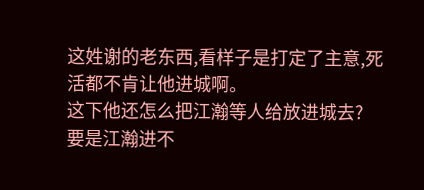这姓谢的老东西,看样子是打定了主意,死活都不肯让他进城啊。
这下他还怎么把江瀚等人给放进城去?
要是江瀚进不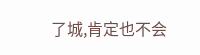了城,肯定也不会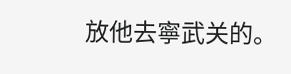放他去寧武关的。